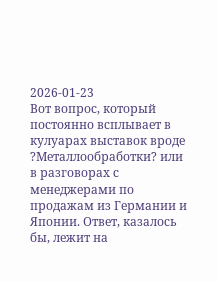2026-01-23
Вот вопрос, который постоянно всплывает в кулуарах выставок вроде ?Металлообработки? или в разговорах с менеджерами по продажам из Германии и Японии. Ответ, казалось бы, лежит на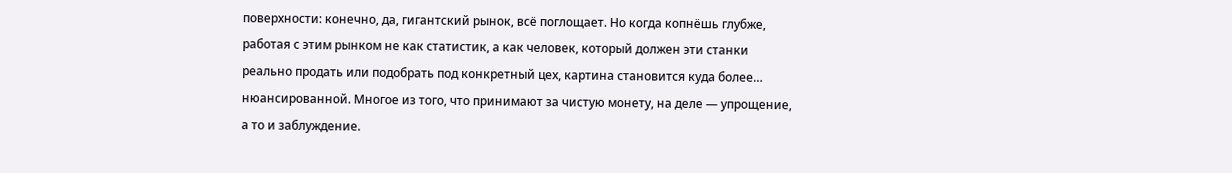поверхности: конечно, да, гигантский рынок, всё поглощает. Но когда копнёшь глубже, работая с этим рынком не как статистик, а как человек, который должен эти станки реально продать или подобрать под конкретный цех, картина становится куда более… нюансированной. Многое из того, что принимают за чистую монету, на деле — упрощение, а то и заблуждение.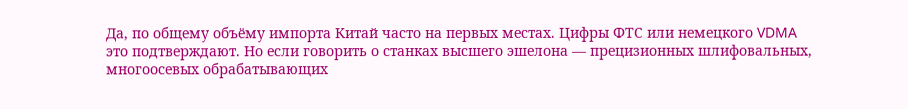Да, по общему объёму импорта Китай часто на первых местах. Цифры ФТС или немецкого VDMA это подтверждают. Но если говорить о станках высшего эшелона — прецизионных шлифовальных, многоосевых обрабатывающих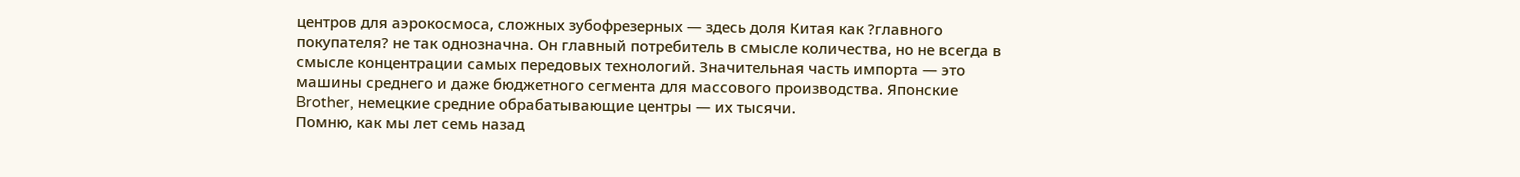центров для аэрокосмоса, сложных зубофрезерных — здесь доля Китая как ?главного покупателя? не так однозначна. Он главный потребитель в смысле количества, но не всегда в смысле концентрации самых передовых технологий. Значительная часть импорта — это машины среднего и даже бюджетного сегмента для массового производства. Японские Brother, немецкие средние обрабатывающие центры — их тысячи.
Помню, как мы лет семь назад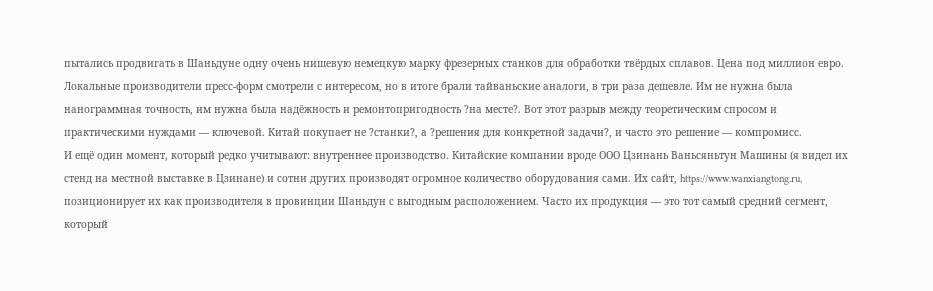пытались продвигать в Шаньдуне одну очень нишевую немецкую марку фрезерных станков для обработки твёрдых сплавов. Цена под миллион евро. Локальные производители пресс-форм смотрели с интересом, но в итоге брали тайваньские аналоги, в три раза дешевле. Им не нужна была нанограммная точность, им нужна была надёжность и ремонтопригодность ?на месте?. Вот этот разрыв между теоретическим спросом и практическими нуждами — ключевой. Китай покупает не ?станки?, а ?решения для конкретной задачи?, и часто это решение — компромисс.
И ещё один момент, который редко учитывают: внутреннее производство. Китайские компании вроде ООО Цзинань Ваньсяньтун Машины (я видел их стенд на местной выставке в Цзинане) и сотни других производят огромное количество оборудования сами. Их сайт, https://www.wanxiangtong.ru, позиционирует их как производителя в провинции Шаньдун с выгодным расположением. Часто их продукция — это тот самый средний сегмент, который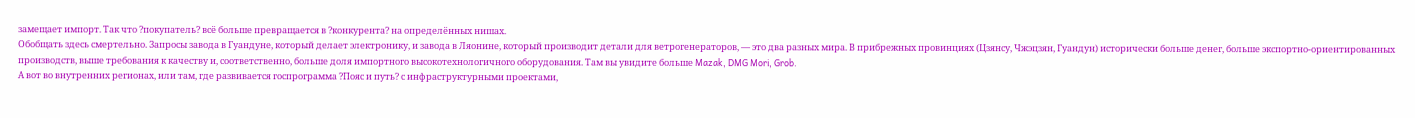замещает импорт. Так что ?покупатель? всё больше превращается в ?конкурента? на определённых нишах.
Обобщать здесь смертельно. Запросы завода в Гуандуне, который делает электронику, и завода в Ляонине, который производит детали для ветрогенераторов, — это два разных мира. В прибрежных провинциях (Цзянсу, Чжэцзян, Гуандун) исторически больше денег, больше экспортно-ориентированных производств, выше требования к качеству и, соответственно, больше доля импортного высокотехнологичного оборудования. Там вы увидите больше Mazak, DMG Mori, Grob.
А вот во внутренних регионах, или там, где развивается госпрограмма ?Пояс и путь? с инфраструктурными проектами,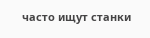часто ищут станки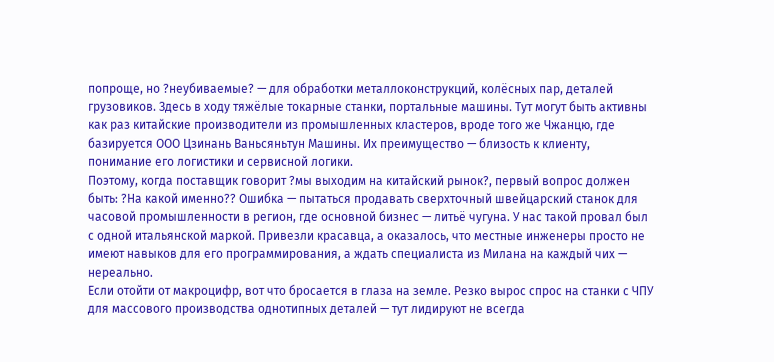попроще, но ?неубиваемые? — для обработки металлоконструкций, колёсных пар, деталей грузовиков. Здесь в ходу тяжёлые токарные станки, портальные машины. Тут могут быть активны как раз китайские производители из промышленных кластеров, вроде того же Чжанцю, где базируется ООО Цзинань Ваньсяньтун Машины. Их преимущество — близость к клиенту, понимание его логистики и сервисной логики.
Поэтому, когда поставщик говорит ?мы выходим на китайский рынок?, первый вопрос должен быть: ?На какой именно?? Ошибка — пытаться продавать сверхточный швейцарский станок для часовой промышленности в регион, где основной бизнес — литьё чугуна. У нас такой провал был с одной итальянской маркой. Привезли красавца, а оказалось, что местные инженеры просто не имеют навыков для его программирования, а ждать специалиста из Милана на каждый чих — нереально.
Если отойти от макроцифр, вот что бросается в глаза на земле. Резко вырос спрос на станки с ЧПУ для массового производства однотипных деталей — тут лидируют не всегда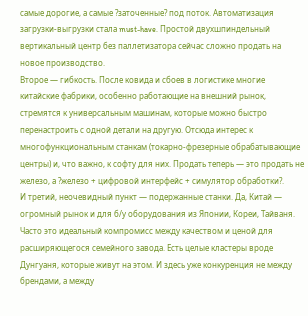самые дорогие, а самые ?заточенные? под поток. Автоматизация загрузки-выгрузки стала must-have. Простой двухшпиндельный вертикальный центр без паллетизатора сейчас сложно продать на новое производство.
Второе — гибкость. После ковида и сбоев в логистике многие китайские фабрики, особенно работающие на внешний рынок, стремятся к универсальным машинам, которые можно быстро перенастроить с одной детали на другую. Отсюда интерес к многофункциональным станкам (токарно-фрезерные обрабатывающие центры) и, что важно, к софту для них. Продать теперь — это продать не железо, а ?железо + цифровой интерфейс + симулятор обработки?.
И третий, неочевидный пункт — подержанные станки. Да, Китай — огромный рынок и для б/у оборудования из Японии, Кореи, Тайваня. Часто это идеальный компромисс между качеством и ценой для расширяющегося семейного завода. Есть целые кластеры вроде Дунгуаня, которые живут на этом. И здесь уже конкуренция не между брендами, а между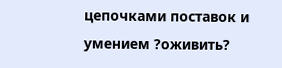цепочками поставок и умением ?оживить?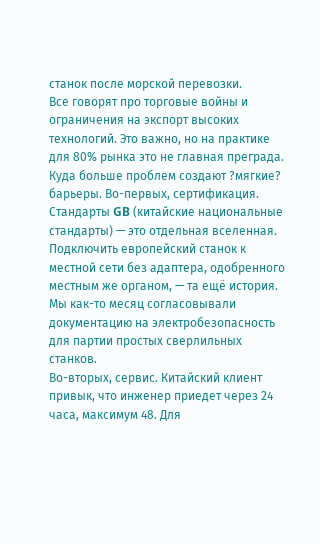станок после морской перевозки.
Все говорят про торговые войны и ограничения на экспорт высоких технологий. Это важно, но на практике для 80% рынка это не главная преграда. Куда больше проблем создают ?мягкие? барьеры. Во-первых, сертификация. Стандарты GB (китайские национальные стандарты) — это отдельная вселенная. Подключить европейский станок к местной сети без адаптера, одобренного местным же органом, — та ещё история. Мы как-то месяц согласовывали документацию на электробезопасность для партии простых сверлильных станков.
Во-вторых, сервис. Китайский клиент привык, что инженер приедет через 24 часа, максимум 48. Для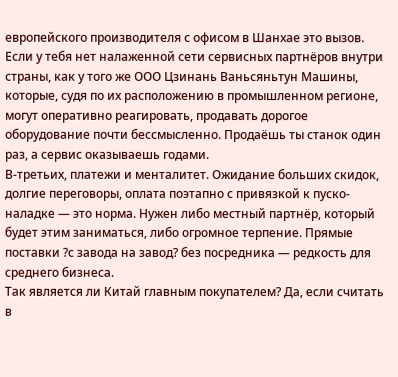европейского производителя с офисом в Шанхае это вызов. Если у тебя нет налаженной сети сервисных партнёров внутри страны, как у того же ООО Цзинань Ваньсяньтун Машины, которые, судя по их расположению в промышленном регионе, могут оперативно реагировать, продавать дорогое оборудование почти бессмысленно. Продаёшь ты станок один раз, а сервис оказываешь годами.
В-третьих, платежи и менталитет. Ожидание больших скидок, долгие переговоры, оплата поэтапно с привязкой к пуско-наладке — это норма. Нужен либо местный партнёр, который будет этим заниматься, либо огромное терпение. Прямые поставки ?с завода на завод? без посредника — редкость для среднего бизнеса.
Так является ли Китай главным покупателем? Да, если считать в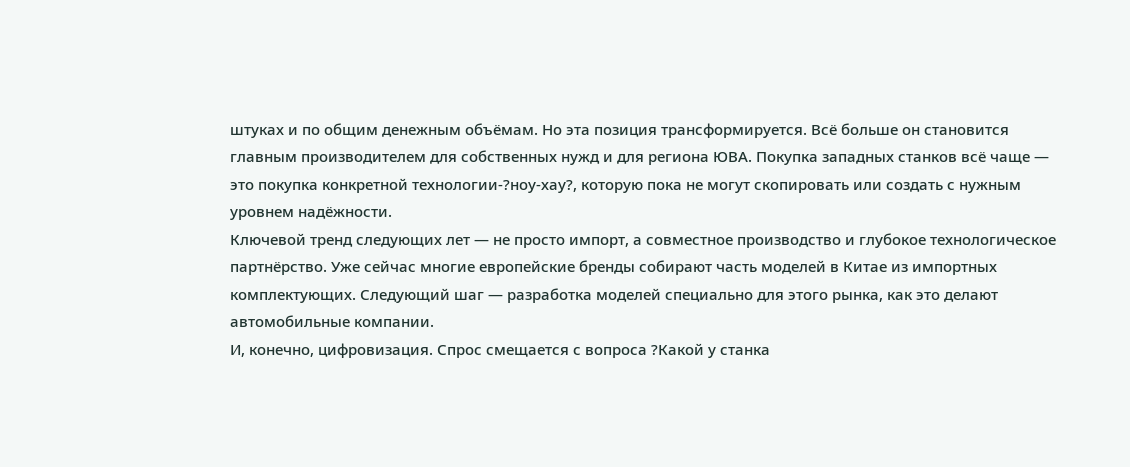штуках и по общим денежным объёмам. Но эта позиция трансформируется. Всё больше он становится главным производителем для собственных нужд и для региона ЮВА. Покупка западных станков всё чаще — это покупка конкретной технологии-?ноу-хау?, которую пока не могут скопировать или создать с нужным уровнем надёжности.
Ключевой тренд следующих лет — не просто импорт, а совместное производство и глубокое технологическое партнёрство. Уже сейчас многие европейские бренды собирают часть моделей в Китае из импортных комплектующих. Следующий шаг — разработка моделей специально для этого рынка, как это делают автомобильные компании.
И, конечно, цифровизация. Спрос смещается с вопроса ?Какой у станка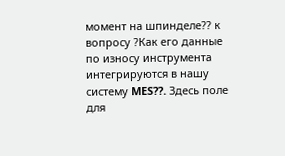момент на шпинделе?? к вопросу ?Как его данные по износу инструмента интегрируются в нашу систему MES??. Здесь поле для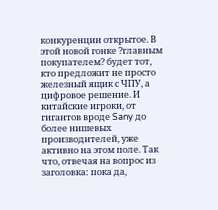конкуренции открытое. В этой новой гонке ?главным покупателем? будет тот, кто предложит не просто железный ящик с ЧПУ, а цифровое решение. И китайские игроки, от гигантов вроде Sany до более нишевых производителей, уже активно на этом поле. Так что, отвечая на вопрос из заголовка: пока да,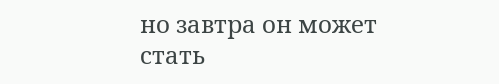но завтра он может стать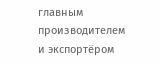главным производителем и экспортёром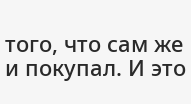того, что сам же и покупал. И это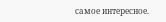самое интересное.